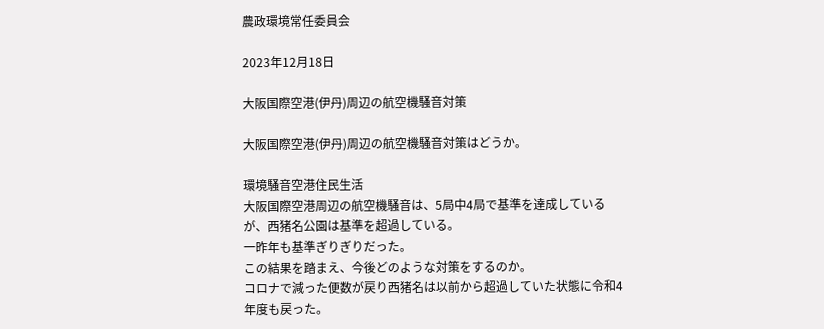農政環境常任委員会

2023年12月18日

大阪国際空港(伊丹)周辺の航空機騒音対策

大阪国際空港(伊丹)周辺の航空機騒音対策はどうか。

環境騒音空港住民生活
大阪国際空港周辺の航空機騒音は、5局中4局で基準を達成しているが、西猪名公園は基準を超過している。
一昨年も基準ぎりぎりだった。
この結果を踏まえ、今後どのような対策をするのか。
コロナで減った便数が戻り西猪名は以前から超過していた状態に令和4年度も戻った。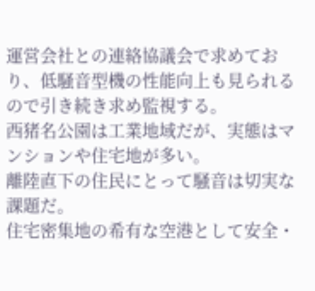運営会社との連絡協議会で求めており、低騒音型機の性能向上も見られるので引き続き求め監視する。
西猪名公園は工業地域だが、実態はマンションや住宅地が多い。
離陸直下の住民にとって騒音は切実な課題だ。
住宅密集地の希有な空港として安全・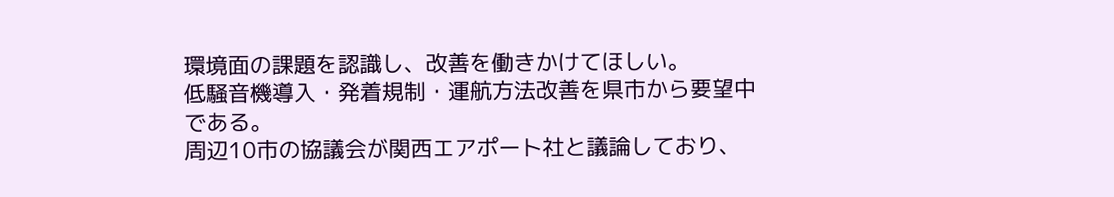環境面の課題を認識し、改善を働きかけてほしい。
低騒音機導入・発着規制・運航方法改善を県市から要望中である。
周辺10市の協議会が関西エアポート社と議論しており、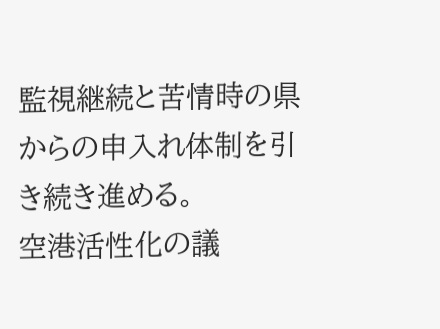監視継続と苦情時の県からの申入れ体制を引き続き進める。
空港活性化の議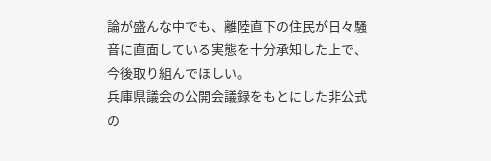論が盛んな中でも、離陸直下の住民が日々騒音に直面している実態を十分承知した上で、今後取り組んでほしい。
兵庫県議会の公開会議録をもとにした非公式の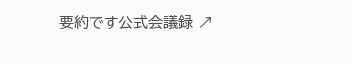要約です公式会議録 ↗